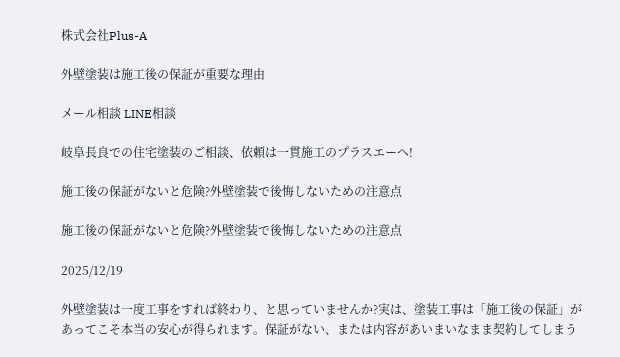株式会社Plus-A

外壁塗装は施工後の保証が重要な理由

メール相談 LINE相談

岐阜長良での住宅塗装のご相談、依頼は一貫施工のプラスエーへ!

施工後の保証がないと危険?外壁塗装で後悔しないための注意点

施工後の保証がないと危険?外壁塗装で後悔しないための注意点

2025/12/19

外壁塗装は一度工事をすれば終わり、と思っていませんか?実は、塗装工事は「施工後の保証」があってこそ本当の安心が得られます。保証がない、または内容があいまいなまま契約してしまう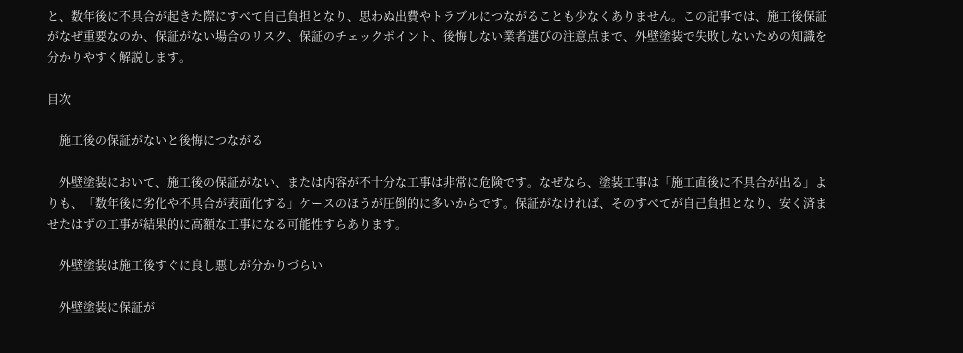と、数年後に不具合が起きた際にすべて自己負担となり、思わぬ出費やトラブルにつながることも少なくありません。この記事では、施工後保証がなぜ重要なのか、保証がない場合のリスク、保証のチェックポイント、後悔しない業者選びの注意点まで、外壁塗装で失敗しないための知識を分かりやすく解説します。

目次

    施工後の保証がないと後悔につながる

    外壁塗装において、施工後の保証がない、または内容が不十分な工事は非常に危険です。なぜなら、塗装工事は「施工直後に不具合が出る」よりも、「数年後に劣化や不具合が表面化する」ケースのほうが圧倒的に多いからです。保証がなければ、そのすべてが自己負担となり、安く済ませたはずの工事が結果的に高額な工事になる可能性すらあります。

    外壁塗装は施工後すぐに良し悪しが分かりづらい

    外壁塗装に保証が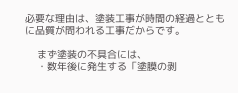必要な理由は、塗装工事が時間の経過とともに品質が問われる工事だからです。

    まず塗装の不具合には、
    ・数年後に発生する「塗膜の剥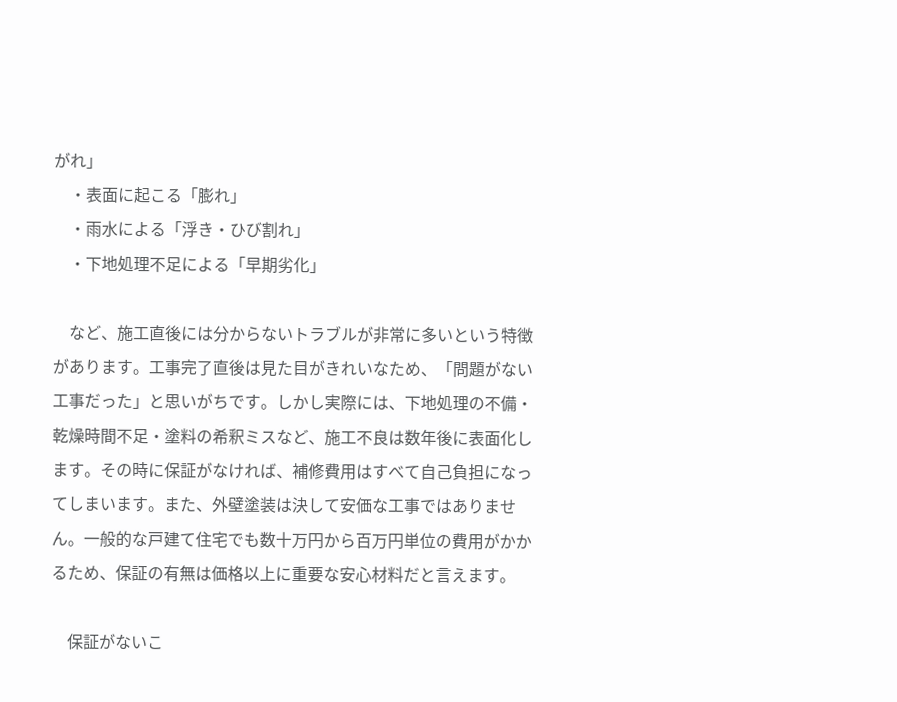がれ」
    ・表面に起こる「膨れ」
    ・雨水による「浮き・ひび割れ」
    ・下地処理不足による「早期劣化」

    など、施工直後には分からないトラブルが非常に多いという特徴があります。工事完了直後は見た目がきれいなため、「問題がない工事だった」と思いがちです。しかし実際には、下地処理の不備・乾燥時間不足・塗料の希釈ミスなど、施工不良は数年後に表面化します。その時に保証がなければ、補修費用はすべて自己負担になってしまいます。また、外壁塗装は決して安価な工事ではありません。一般的な戸建て住宅でも数十万円から百万円単位の費用がかかるため、保証の有無は価格以上に重要な安心材料だと言えます。

    保証がないこ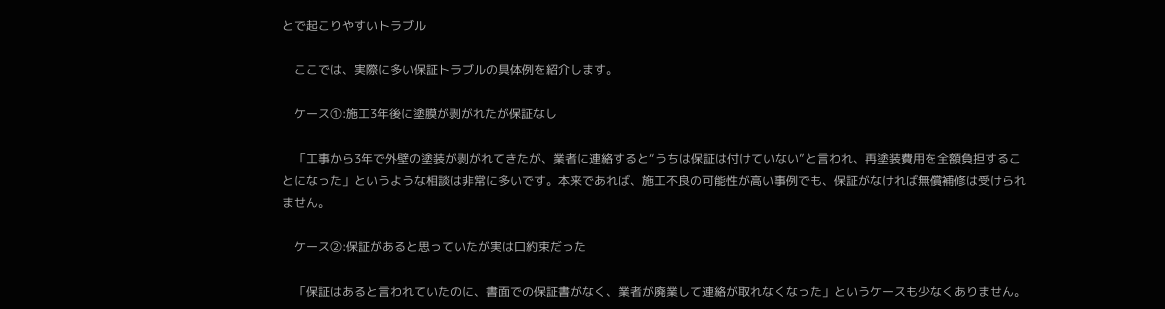とで起こりやすいトラブル

    ここでは、実際に多い保証トラブルの具体例を紹介します。

    ケース①:施工3年後に塗膜が剥がれたが保証なし

    「工事から3年で外壁の塗装が剥がれてきたが、業者に連絡すると“うちは保証は付けていない”と言われ、再塗装費用を全額負担することになった」というような相談は非常に多いです。本来であれば、施工不良の可能性が高い事例でも、保証がなければ無償補修は受けられません。

    ケース②:保証があると思っていたが実は口約束だった

    「保証はあると言われていたのに、書面での保証書がなく、業者が廃業して連絡が取れなくなった」というケースも少なくありません。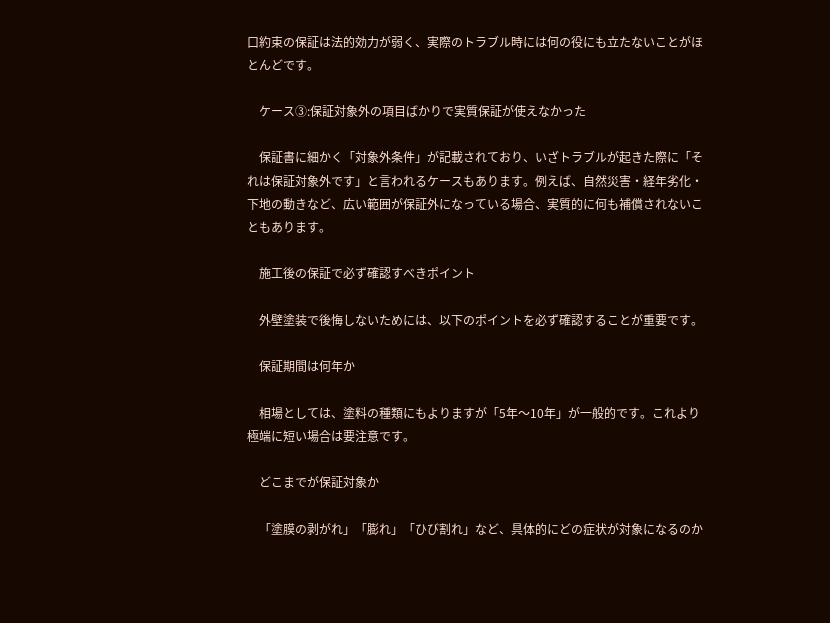口約束の保証は法的効力が弱く、実際のトラブル時には何の役にも立たないことがほとんどです。

    ケース③:保証対象外の項目ばかりで実質保証が使えなかった

    保証書に細かく「対象外条件」が記載されており、いざトラブルが起きた際に「それは保証対象外です」と言われるケースもあります。例えば、自然災害・経年劣化・下地の動きなど、広い範囲が保証外になっている場合、実質的に何も補償されないこともあります。

    施工後の保証で必ず確認すべきポイント

    外壁塗装で後悔しないためには、以下のポイントを必ず確認することが重要です。

    保証期間は何年か

    相場としては、塗料の種類にもよりますが「5年〜10年」が一般的です。これより極端に短い場合は要注意です。

    どこまでが保証対象か

    「塗膜の剥がれ」「膨れ」「ひび割れ」など、具体的にどの症状が対象になるのか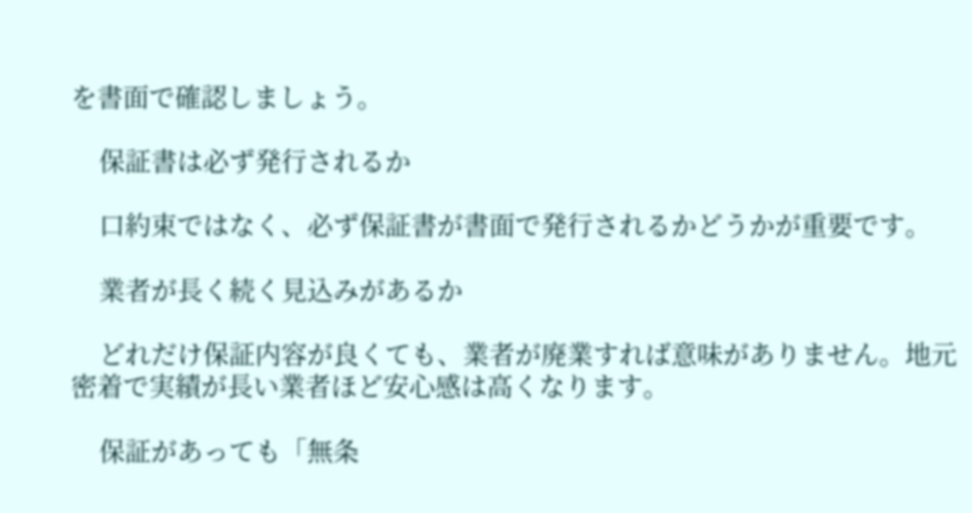を書面で確認しましょう。

    保証書は必ず発行されるか

    口約束ではなく、必ず保証書が書面で発行されるかどうかが重要です。

    業者が長く続く見込みがあるか

    どれだけ保証内容が良くても、業者が廃業すれば意味がありません。地元密着で実績が長い業者ほど安心感は高くなります。

    保証があっても「無条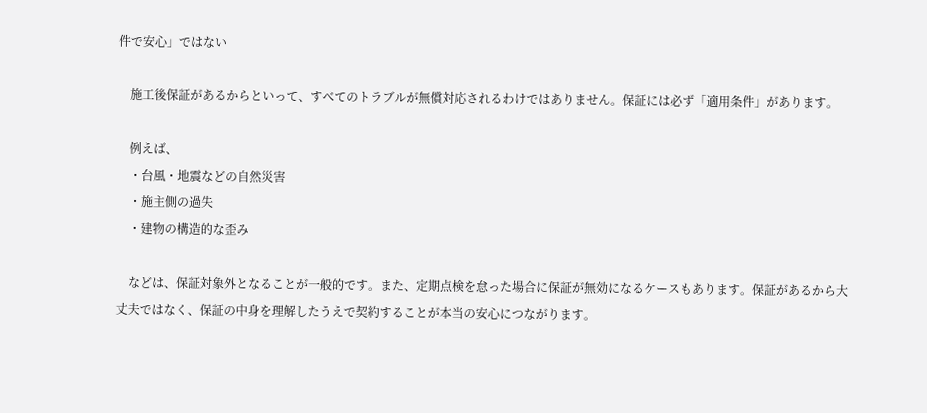件で安心」ではない

    施工後保証があるからといって、すべてのトラブルが無償対応されるわけではありません。保証には必ず「適用条件」があります。

    例えば、
    ・台風・地震などの自然災害
    ・施主側の過失
    ・建物の構造的な歪み

    などは、保証対象外となることが一般的です。また、定期点検を怠った場合に保証が無効になるケースもあります。保証があるから大丈夫ではなく、保証の中身を理解したうえで契約することが本当の安心につながります。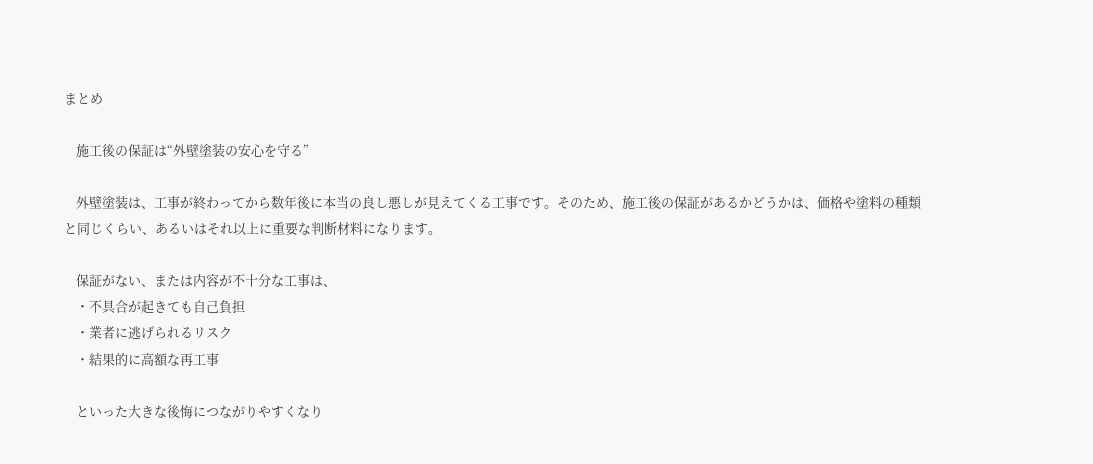まとめ

    施工後の保証は“外壁塗装の安心を守る”

    外壁塗装は、工事が終わってから数年後に本当の良し悪しが見えてくる工事です。そのため、施工後の保証があるかどうかは、価格や塗料の種類と同じくらい、あるいはそれ以上に重要な判断材料になります。

    保証がない、または内容が不十分な工事は、
    ・不具合が起きても自己負担
    ・業者に逃げられるリスク
    ・結果的に高額な再工事

    といった大きな後悔につながりやすくなり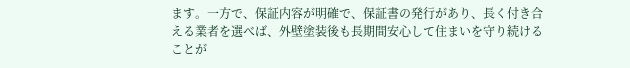ます。一方で、保証内容が明確で、保証書の発行があり、長く付き合える業者を選べば、外壁塗装後も長期間安心して住まいを守り続けることが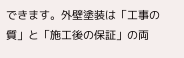できます。外壁塗装は「工事の質」と「施工後の保証」の両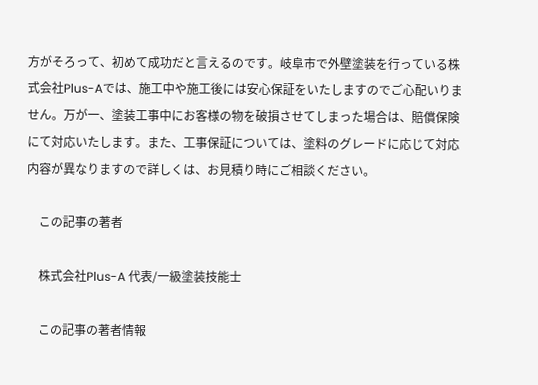方がそろって、初めて成功だと言えるのです。岐阜市で外壁塗装を行っている株式会社Plus-Aでは、施工中や施工後には安心保証をいたしますのでご心配いりません。万が一、塗装工事中にお客様の物を破損させてしまった場合は、賠償保険にて対応いたします。また、工事保証については、塗料のグレードに応じて対応内容が異なりますので詳しくは、お見積り時にご相談ください。

    この記事の著者

    株式会社Plus-A 代表/一級塗装技能士

    この記事の著者情報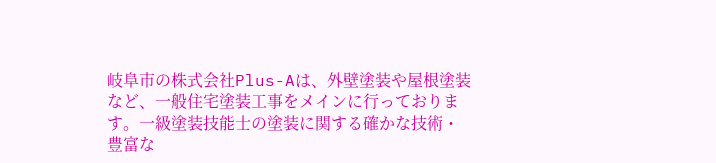岐阜市の株式会社Plus-Aは、外壁塗装や屋根塗装など、一般住宅塗装工事をメインに行っております。一級塗装技能士の塗装に関する確かな技術・豊富な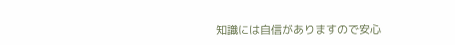知識には自信がありますので安心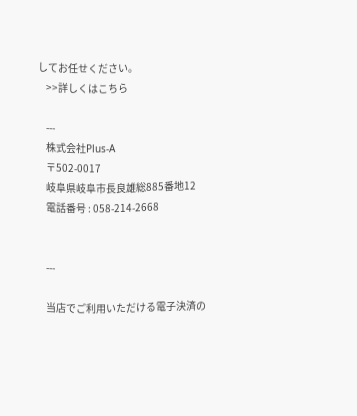してお任せください。
    >>詳しくはこちら

    ---
    株式会社Plus-A
    〒502-0017
    岐阜県岐阜市長良雄総885番地12
    電話番号 : 058-214-2668


    ---

    当店でご利用いただける電子決済の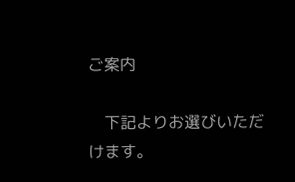ご案内

    下記よりお選びいただけます。